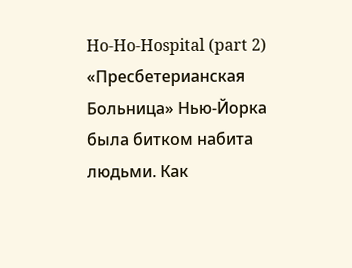Ho-Ho-Hospital (part 2)
«Пресбетерианская Больница» Нью-Йорка была битком набита людьми. Как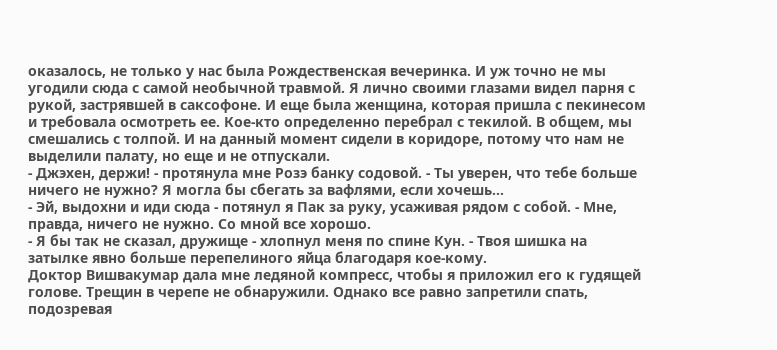оказалось, не только у нас была Рождественская вечеринка. И уж точно не мы угодили сюда с самой необычной травмой. Я лично своими глазами видел парня с рукой, застрявшей в саксофоне. И еще была женщина, которая пришла с пекинесом и требовала осмотреть ее. Кое-кто определенно перебрал с текилой. В общем, мы смешались с толпой. И на данный момент сидели в коридоре, потому что нам не выделили палату, но еще и не отпускали.
- Джэхен, держи! - протянула мне Розэ банку содовой. - Ты уверен, что тебе больше ничего не нужно? Я могла бы сбегать за вафлями, если хочешь...
- Эй, выдохни и иди сюда - потянул я Пак за руку, усаживая рядом с собой. - Мне, правда, ничего не нужно. Со мной все хорошо.
- Я бы так не сказал, дружище - хлопнул меня по спине Кун. - Твоя шишка на затылке явно больше перепелиного яйца благодаря кое-кому.
Доктор Вишвакумар дала мне ледяной компресс, чтобы я приложил его к гудящей голове. Трещин в черепе не обнаружили. Однако все равно запретили спать, подозревая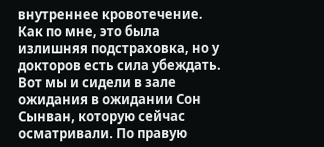внутреннее кровотечение. Как по мне, это была излишняя подстраховка, но у докторов есть сила убеждать. Вот мы и сидели в зале ожидания в ожидании Сон Сынван, которую сейчас осматривали. По правую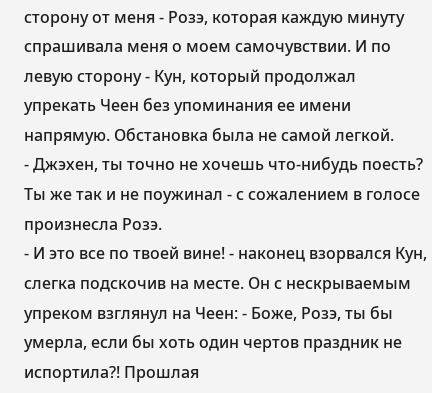сторону от меня - Розэ, которая каждую минуту спрашивала меня о моем самочувствии. И по левую сторону - Кун, который продолжал упрекать Чеен без упоминания ее имени напрямую. Обстановка была не самой легкой.
- Джэхен, ты точно не хочешь что-нибудь поесть? Ты же так и не поужинал - с сожалением в голосе произнесла Розэ.
- И это все по твоей вине! - наконец взорвался Кун, слегка подскочив на месте. Он с нескрываемым упреком взглянул на Чеен: - Боже, Розэ, ты бы умерла, если бы хоть один чертов праздник не испортила?! Прошлая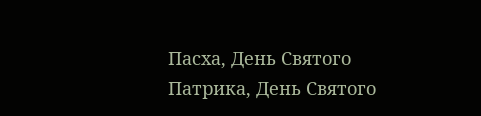Пасха, День Святого Патрика, День Святого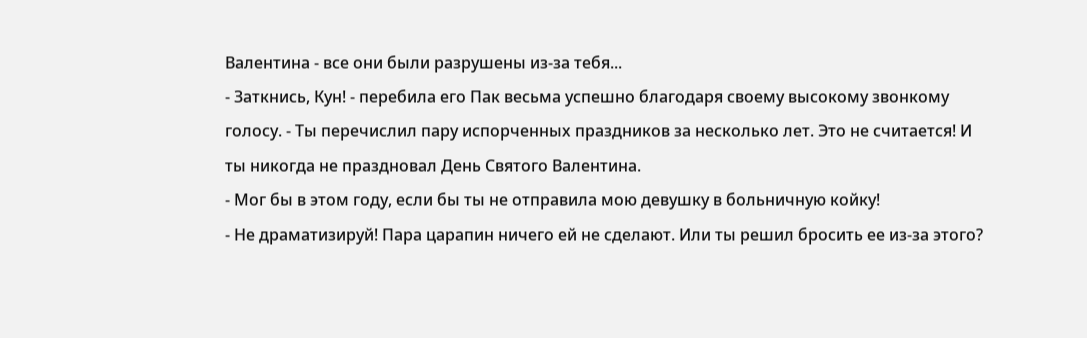Валентина - все они были разрушены из-за тебя...
- Заткнись, Кун! - перебила его Пак весьма успешно благодаря своему высокому звонкому голосу. - Ты перечислил пару испорченных праздников за несколько лет. Это не считается! И ты никогда не праздновал День Святого Валентина.
- Мог бы в этом году, если бы ты не отправила мою девушку в больничную койку!
- Не драматизируй! Пара царапин ничего ей не сделают. Или ты решил бросить ее из-за этого?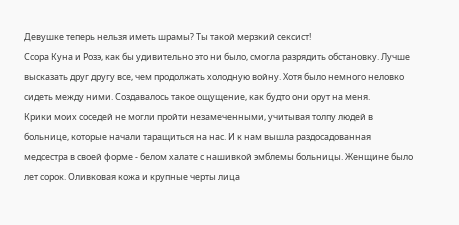Девушке теперь нельзя иметь шрамы? Ты такой мерзкий сексист!
Ссора Куна и Розэ, как бы удивительно это ни было, смогла разрядить обстановку. Лучше высказать друг другу все, чем продолжать холодную войну. Хотя было немного неловко сидеть между ними. Создавалось такое ощущение, как будто они орут на меня.
Крики моих соседей не могли пройти незамеченными, учитывая толпу людей в больнице, которые начали таращиться на нас. И к нам вышла раздосадованная медсестра в своей форме - белом халате с нашивкой эмблемы больницы. Женщине было лет сорок. Оливковая кожа и крупные черты лица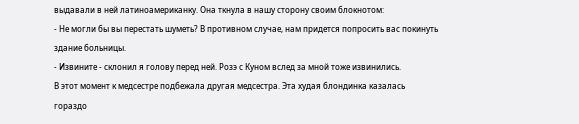выдавали в ней латиноамериканку. Она ткнула в нашу сторону своим блокнотом:
- Не могли бы вы перестать шуметь? В противном случае, нам придется попросить вас покинуть здание больницы.
- Извините - склонил я голову перед ней. Розэ с Куном вслед за мной тоже извинились.
В этот момент к медсестре подбежала другая медсестра. Эта худая блондинка казалась гораздо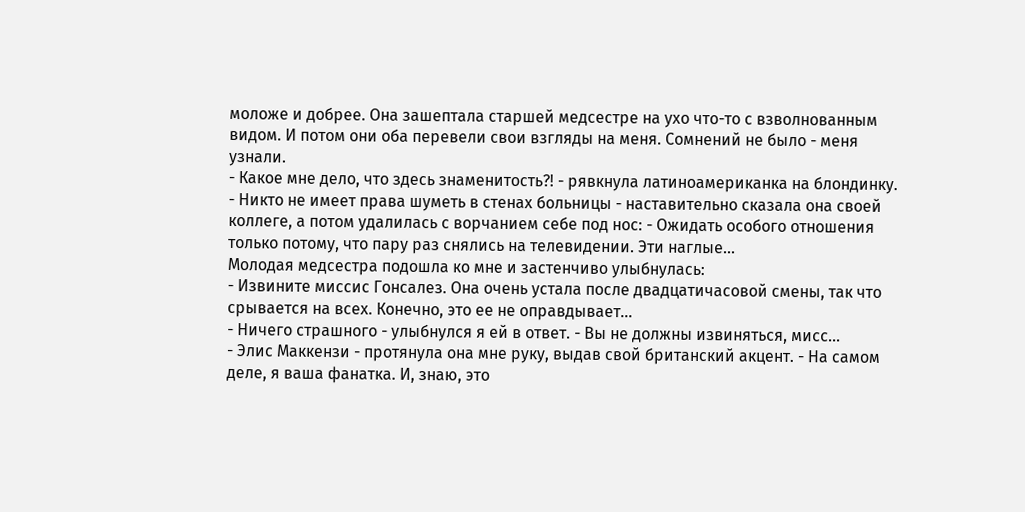моложе и добрее. Она зашептала старшей медсестре на ухо что-то с взволнованным видом. И потом они оба перевели свои взгляды на меня. Сомнений не было - меня узнали.
- Какое мне дело, что здесь знаменитость?! - рявкнула латиноамериканка на блондинку. - Никто не имеет права шуметь в стенах больницы - наставительно сказала она своей коллеге, а потом удалилась с ворчанием себе под нос: - Ожидать особого отношения только потому, что пару раз снялись на телевидении. Эти наглые...
Молодая медсестра подошла ко мне и застенчиво улыбнулась:
- Извините миссис Гонсалез. Она очень устала после двадцатичасовой смены, так что срывается на всех. Конечно, это ее не оправдывает...
- Ничего страшного - улыбнулся я ей в ответ. - Вы не должны извиняться, мисс...
- Элис Маккензи - протянула она мне руку, выдав свой британский акцент. - На самом деле, я ваша фанатка. И, знаю, это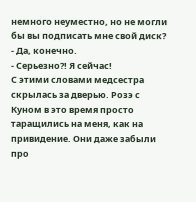немного неуместно, но не могли бы вы подписать мне свой диск?
- Да, конечно.
- Серьезно?! Я сейчас!
С этими словами медсестра скрылась за дверью. Розэ с Куном в это время просто таращились на меня, как на привидение. Они даже забыли про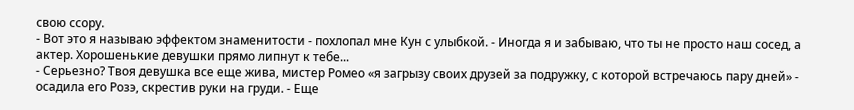свою ссору.
- Вот это я называю эффектом знаменитости - похлопал мне Кун с улыбкой. - Иногда я и забываю, что ты не просто наш сосед, а актер. Хорошенькие девушки прямо липнут к тебе...
- Серьезно? Твоя девушка все еще жива, мистер Ромео «я загрызу своих друзей за подружку, с которой встречаюсь пару дней» - осадила его Розэ, скрестив руки на груди. - Еще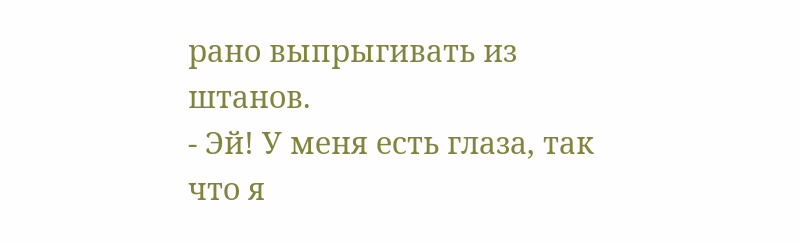рано выпрыгивать из штанов.
- Эй! У меня есть глаза, так что я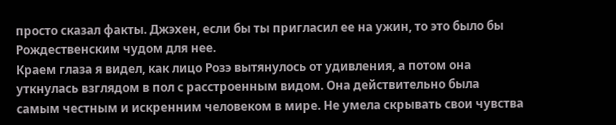просто сказал факты. Джэхен, если бы ты пригласил ее на ужин, то это было бы Рождественским чудом для нее.
Краем глаза я видел, как лицо Розэ вытянулось от удивления, а потом она уткнулась взглядом в пол с расстроенным видом. Она действительно была самым честным и искренним человеком в мире. Не умела скрывать свои чувства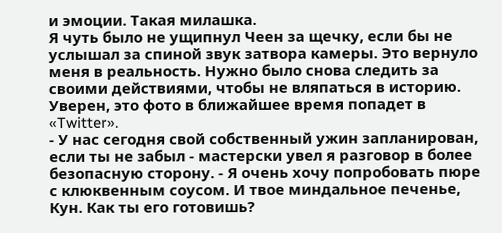и эмоции. Такая милашка.
Я чуть было не ущипнул Чеен за щечку, если бы не услышал за спиной звук затвора камеры. Это вернуло меня в реальность. Нужно было снова следить за своими действиями, чтобы не вляпаться в историю. Уверен, это фото в ближайшее время попадет в «Twitter».
- У нас сегодня свой собственный ужин запланирован, если ты не забыл - мастерски увел я разговор в более безопасную сторону. - Я очень хочу попробовать пюре с клюквенным соусом. И твое миндальное печенье, Кун. Как ты его готовишь?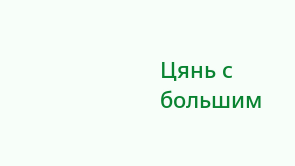Цянь с большим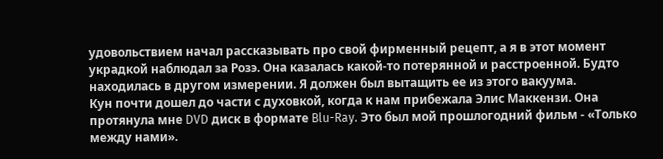удовольствием начал рассказывать про свой фирменный рецепт, а я в этот момент украдкой наблюдал за Розэ. Она казалась какой-то потерянной и расстроенной. Будто находилась в другом измерении. Я должен был вытащить ее из этого вакуума.
Кун почти дошел до части с духовкой, когда к нам прибежала Элис Маккензи. Она протянула мне DVD диск в формате Blu-Ray. Это был мой прошлогодний фильм - «Только между нами».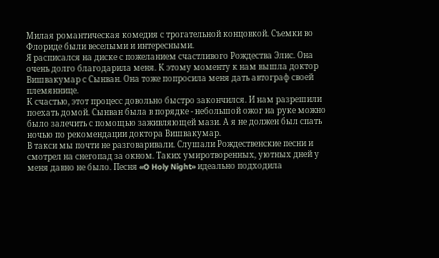Милая романтическая комедия с трогательной концовкой. Съемки во Флориде были веселыми и интересными.
Я расписался на диске с пожеланием счастливого Рождества Элис. Она очень долго благодарила меня. К этому моменту к нам вышла доктор Вишвакумар с Сынван. Она тоже попросила меня дать автограф своей племяннице.
К счастью, этот процесс довольно быстро закончился. И нам разрешили поехать домой. Сынван была в порядке - небольшой ожог на руке можно было залечить с помощью заживляющей мази. А я не должен был спать ночью по рекомендации доктора Вишвакумар.
В такси мы почти не разговаривали. Слушали Рождественские песни и смотрел на снегопад за окном. Таких умиротворенных, уютных дней у меня давно не было. Песня «O Holy Night» идеально подходила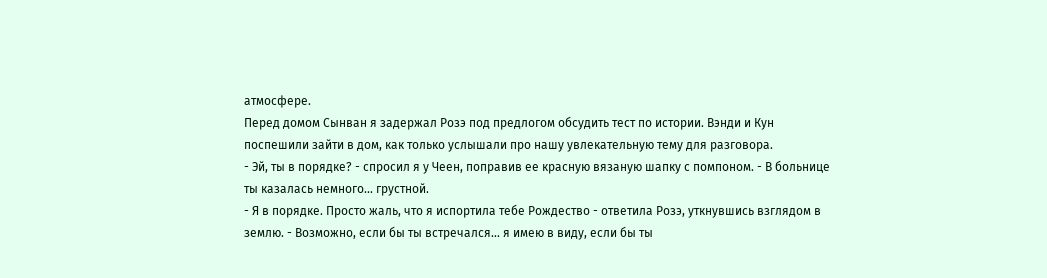атмосфере.
Перед домом Сынван я задержал Розэ под предлогом обсудить тест по истории. Вэнди и Кун поспешили зайти в дом, как только услышали про нашу увлекательную тему для разговора.
- Эй, ты в порядке? - спросил я у Чеен, поправив ее красную вязаную шапку с помпоном. - В больнице ты казалась немного... грустной.
- Я в порядке. Просто жаль, что я испортила тебе Рождество - ответила Розэ, уткнувшись взглядом в землю. - Возможно, если бы ты встречался... я имею в виду, если бы ты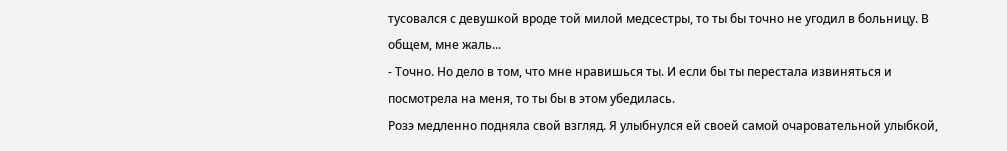тусовался с девушкой вроде той милой медсестры, то ты бы точно не угодил в больницу. В общем, мне жаль...
- Точно. Но дело в том, что мне нравишься ты. И если бы ты перестала извиняться и посмотрела на меня, то ты бы в этом убедилась.
Розэ медленно подняла свой взгляд. Я улыбнулся ей своей самой очаровательной улыбкой,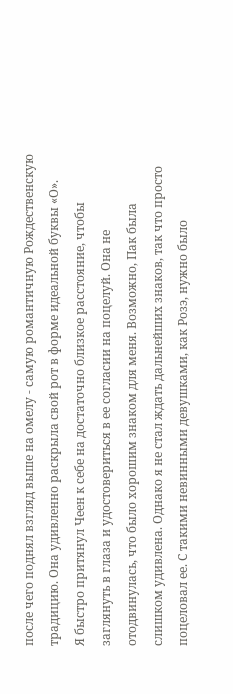после чего поднял взгляд выше на омелу - самую романтичную Рождественскую традицию. Она удивленно раскрыла свой рот в форме идеальной буквы «О».
Я быстро притянул Чеен к себе на достаточно близкое расстояние, чтобы заглянуть в глаза и удостовериться в ее согласии на поцелуй. Она не отодвинулась, что было хорошим знаком для меня. Возможно, Пак была слишком удивлена. Однако я не стал ждать дальнейших знаков, так что просто поцеловал ее. С такими невинными девушками, как Розэ, нужно было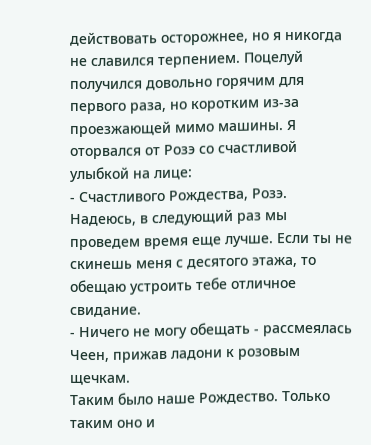действовать осторожнее, но я никогда не славился терпением. Поцелуй получился довольно горячим для первого раза, но коротким из-за проезжающей мимо машины. Я оторвался от Розэ со счастливой улыбкой на лице:
- Счастливого Рождества, Розэ. Надеюсь, в следующий раз мы проведем время еще лучше. Если ты не скинешь меня с десятого этажа, то обещаю устроить тебе отличное свидание.
- Ничего не могу обещать - рассмеялась Чеен, прижав ладони к розовым щечкам.
Таким было наше Рождество. Только таким оно и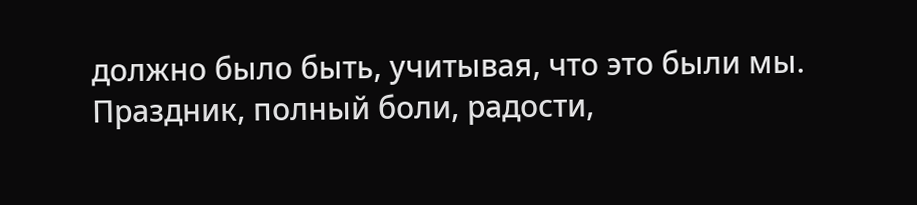должно было быть, учитывая, что это были мы. Праздник, полный боли, радости,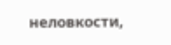неловкости,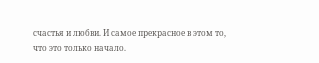счастья и любви. И самое прекрасное в этом то, что это только начало.